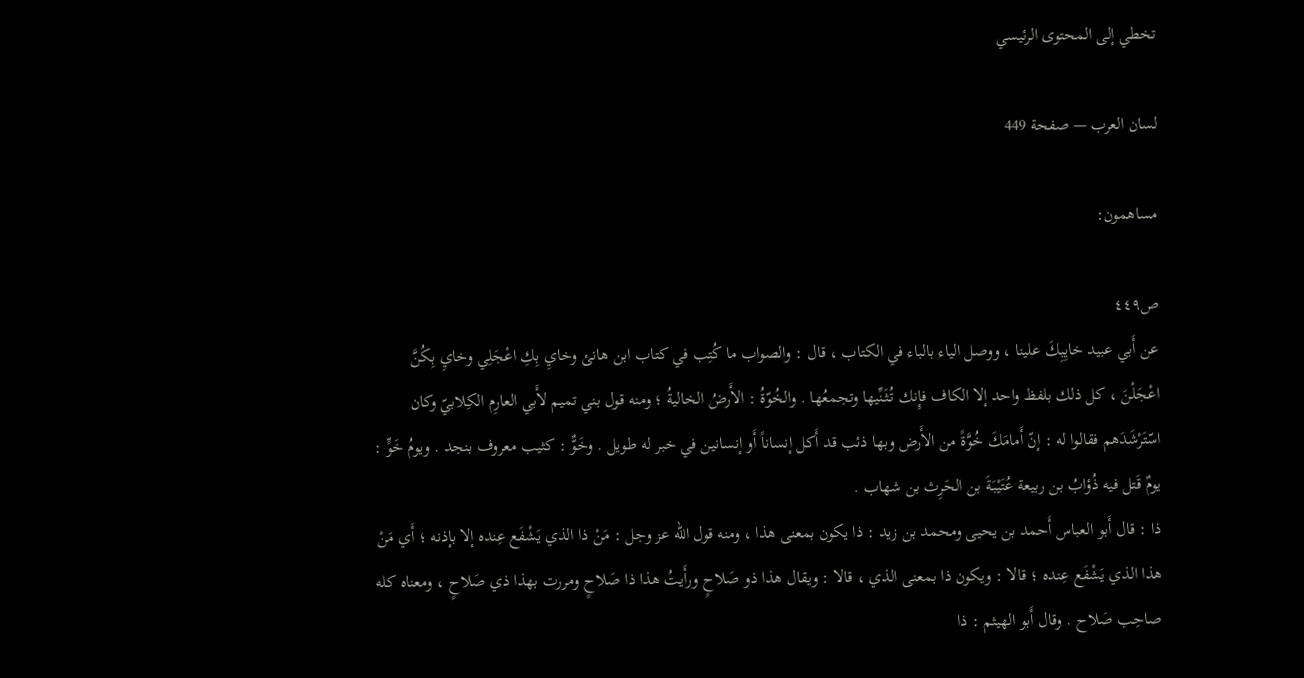تخطي إلى المحتوى الرئيسي

لسان العرب — صفحة 449

مساهمون:

ص٤٤٩
عن أَبي عبيد خايِبِكَ علينا ، ووصل الياء بالباء في الكتاب ، قال : والصواب ما كُتِب في كتاب ابن هانئ وخايِ بِكِ اعْجَلِي وخايِ بِكُنَّ اعْجَلْنَ ، كل ذلك بلفظ واحد إلا الكاف فإِنك تُثَنِّيها وتجمعُها . والخُوّةُ : الأَرضُ الخاليةُ ؛ ومنه قول بني تميم لأَبي العارِم الكِلابيّ وكان اسّتَرْشَدَهم فقالوا له : إنّ أَمامَكَ خُوَّةً من الأَرض وبها ذئب قد أَكل إنساناً أَو إنسانين في خبر له طويل . وخَوٌّ : كثيب معروف بنجد . ويومُ خَوٍّ : يومٌ قَتل فيه ذُؤابُ بن ربيعة عُتَيْبَةَ بن الحَرِث بن شهاب .
ذا : قال أَبو العباس أَحمد بن يحيى ومحمد بن زيد : ذا يكون بمعنى هذا ، ومنه قول الله عز وجل : مَنْ ذا الذي يَشْفَع عِنده إلا بإذنه ؛ أَي مَنْ هذا الذي يَشْفَع عِنده ؛ قالا : ويكون ذا بمعنى الذي ، قالا : ويقال هذا ذو صَلاحٍ ورأَيتُ هذا ذا صَلاحٍ ومررت بهذا ذي صَلاحٍ ، ومعناه كله صاحِب صَلاح . وقال أَبو الهيثم : ذا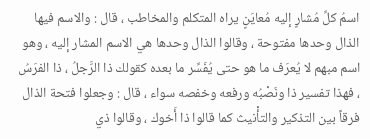اسمُ كلِّ مُشارٍ إليه مُعايَنٍ يراه المتكلم والمخاطب ، قال : والاسم فيها الذال وحدها مفتوحة ، وقالوا الذال وحدها هي الاسم المشار إليه ، وهو اسم مبهم لا يُعرَف ما هو حتى يُفَسِّر ما بعده كقولك ذا الرَّجلُ ، ذا الفرَسُ ، فهذا تفسير ذا ونَصْبُه ورفعه وخفصه سواء ، قال : وجعلوا فتحة الذال فرقاً بين التذكير والتأْنيث كما قالوا ذا أَخوك ، وقالوا ذي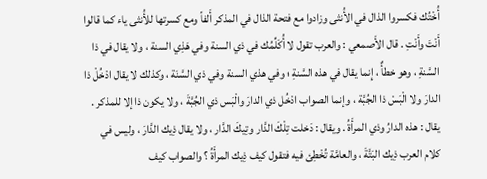أُخْتُك فكسروا الذال في الأُنثى وزادوا مع فتحة الذال في المذكر أَلفاً ومع كسرتها للأُنثى ياء كما قالوا أَنْتَ وأَنْتِ . قال الأَصمعي : والعرب تقول لا أُكَلِّمُك في ذي السنة وفي هَذِي السنة ، ولا يقال في ذا السَّنةِ ، وهو خطأٌ ، إِنما يقال في هذه السَّنةِ ؛ وفي هذي السنة وفي ذي السَّنَة ، وكذلك لا يقال ادْخُلْ ذا الدارَ ولا الْبَسْ ذا الجُبَّة ، وإنما الصواب ادْخُل ذي الدارَ والْبَس ذي الجُبَّةَ ، ولا يكون ذا إلا للمذكر . يقال : هذه الدارُ وذي المرأَةُ . ويقال : دَخلت تِلْكَ الدَّار وتِيكَ الدَّار ، ولا يقال ذِيك الدَّارَ ، وليس في كلام العرب ذِيك البَتَّةَ ، والعامَّة تُخْطِئ فيه فتقول كيف ذِيك المرأَةُ ؟ والصواب كيف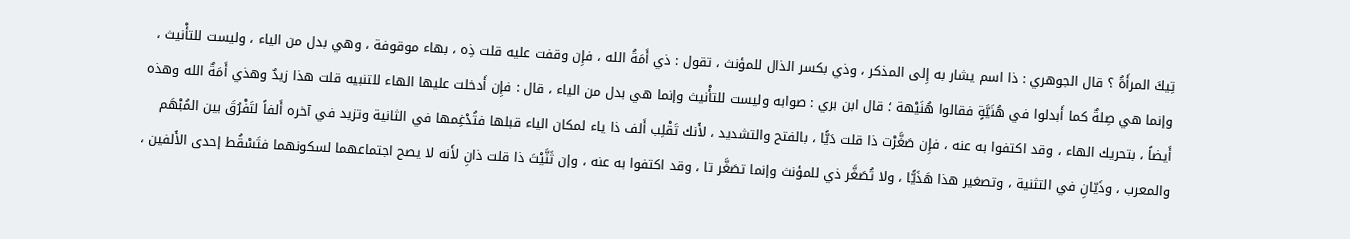تِيكَ المرأَةُ ؟ قال الجوهري : ذا اسم يشار به إِلى المذكر ، وذي بكسر الذال للمؤنث ، تقول : ذي أَمَةُ الله ، فإِن وقفت عليه قلت ذِه ، بهاء موقوفة ، وهي بدل من الياء ، وليست للتأْنيث ، وإنما هي صِلةٌ كما أَبدلوا في هُنَيَّةٍ فقالوا هُنَيْهة ؛ قال ابن بري : صوابه وليست للتأْنيث وإنما هي بدل من الياء ، قال : فإِن أَدخلت عليها الهاء للتنبيه قلت هذا زيدٌ وهذي أَمَةٌ الله وهذه أَيضاً ، بتحريك الهاء ، وقد اكتفوا به عنه ، فإِن صَغَّرْت ذا قلت دَيًّا ، بالفتح والتشديد ، لأَنك تَقْلِب أَلف ذا ياء لمكان الياء قبلها فتُدْغِمها في الثانية وتزيد في آخره أَلفاً لتَفْرُقَ بين المُبْهَم والمعرب ، وذَيّانِ في التثنية ، وتصغير هذا هَذَيًّا ، ولا تُصَغَّر ذي للمؤنث وإنما تصَغَّر تا ، وقد اكتفوا به عنه ، وإن ثَنَّيْتَ ذا قلت ذانِ لأَنه لا يصح اجتماعهما لسكونهما فتَسْقُط إحدى الأَلفين ،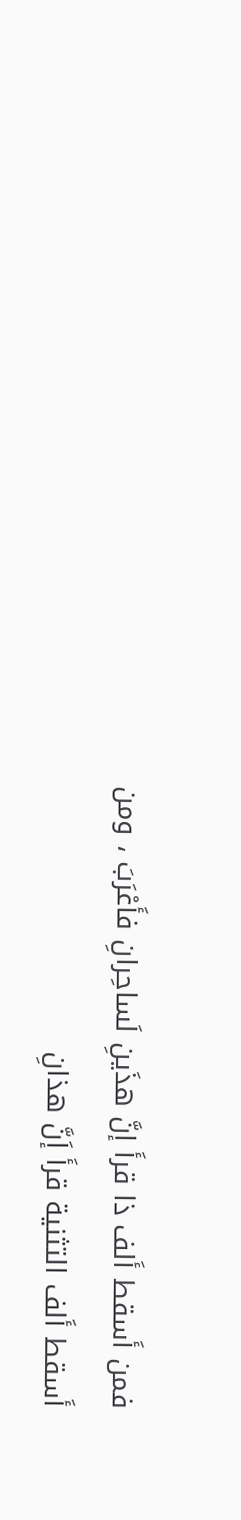فمن أَسقط أَلف ذا قرأَ إنَّ هذَينِ لَساحِرانِ فأَعْرَبَ ، ومن أَسقط أَلف التثنية قرأَ إَنَّ هذانِ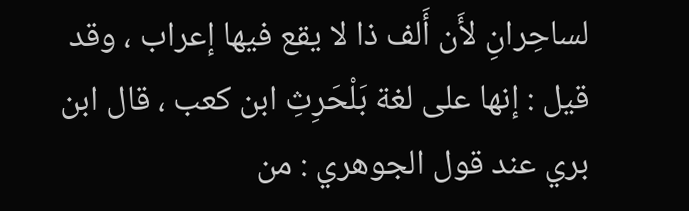لساحِرانِ لأَن أَلف ذا لا يقع فيها إعراب ، وقد قيل : إنها على لغة بَلْحَرِثِ ابن كعب ، قال ابن بري عند قول الجوهري : من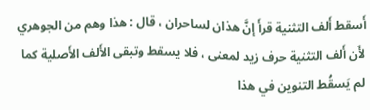أَسقط أَلف التثنية قرأَ إنَّ هذان لساحران ، قال : هذا وهم من الجوهري لأَن أَلف التثنية حرف زيد لمعنى ، فلا يسقط وتبقى الأَلف الأَصلية كما لم يَسقُط التنوين في هذا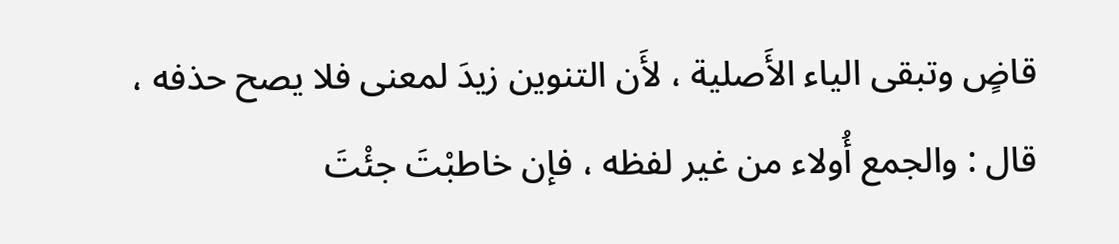قاضٍ وتبقى الياء الأَصلية ، لأَن التنوين زيدَ لمعنى فلا يصح حذفه ، قال : والجمع أُولاء من غير لفظه ، فإن خاطبْتَ جئْتَ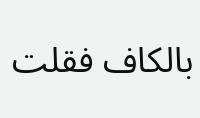بالكاف فقلت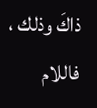ذاكَ وذلك ، فاللام